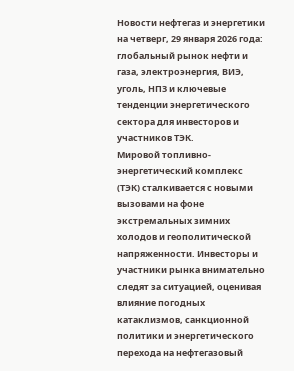Новости нефтегаз и энергетики на четверг, 29 января 2026 года: глобальный рынок нефти и газа, электроэнергия, ВИЭ, уголь, НПЗ и ключевые тенденции энергетического сектора для инвесторов и участников ТЭК.
Мировой топливно-энергетический комплекс (ТЭК) сталкивается с новыми вызовами на фоне экстремальных зимних холодов и геополитической напряженности. Инвесторы и участники рынка внимательно следят за ситуацией, оценивая влияние погодных катаклизмов, санкционной политики и энергетического перехода на нефтегазовый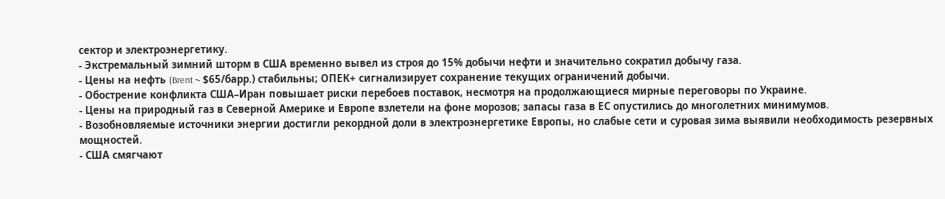сектор и электроэнергетику.
- Экстремальный зимний шторм в США временно вывел из строя до 15% добычи нефти и значительно сократил добычу газа.
- Цены на нефть (Brent ~ $65/барр.) стабильны; ОПЕК+ сигнализирует сохранение текущих ограничений добычи.
- Обострение конфликта США–Иран повышает риски перебоев поставок, несмотря на продолжающиеся мирные переговоры по Украине.
- Цены на природный газ в Северной Америке и Европе взлетели на фоне морозов; запасы газа в ЕС опустились до многолетних минимумов.
- Возобновляемые источники энергии достигли рекордной доли в электроэнергетике Европы, но слабые сети и суровая зима выявили необходимость резервных мощностей.
- США смягчают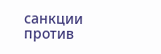санкции против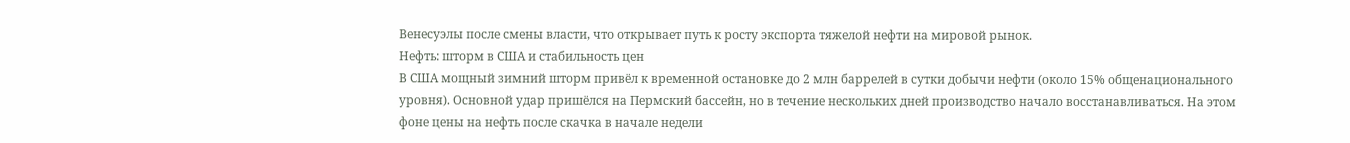Венесуэлы после смены власти, что открывает путь к росту экспорта тяжелой нефти на мировой рынок.
Нефть: шторм в США и стабильность цен
В США мощный зимний шторм привёл к временной остановке до 2 млн баррелей в сутки добычи нефти (около 15% общенационального уровня). Основной удар пришёлся на Пермский бассейн, но в течение нескольких дней производство начало восстанавливаться. На этом фоне цены на нефть после скачка в начале недели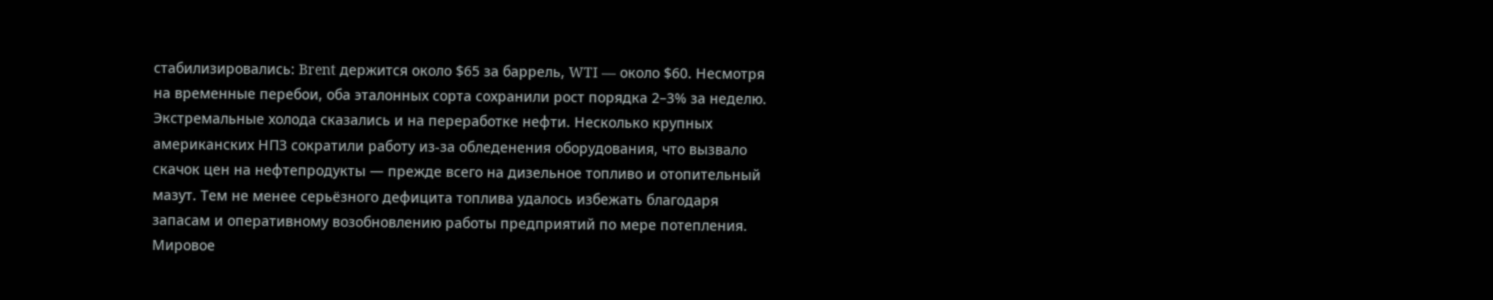стабилизировались: Brent держится около $65 за баррель, WTI — около $60. Несмотря на временные перебои, оба эталонных сорта сохранили рост порядка 2–3% за неделю.
Экстремальные холода сказались и на переработке нефти. Несколько крупных американских НПЗ сократили работу из-за обледенения оборудования, что вызвало скачок цен на нефтепродукты — прежде всего на дизельное топливо и отопительный мазут. Тем не менее серьёзного дефицита топлива удалось избежать благодаря запасам и оперативному возобновлению работы предприятий по мере потепления.
Мировое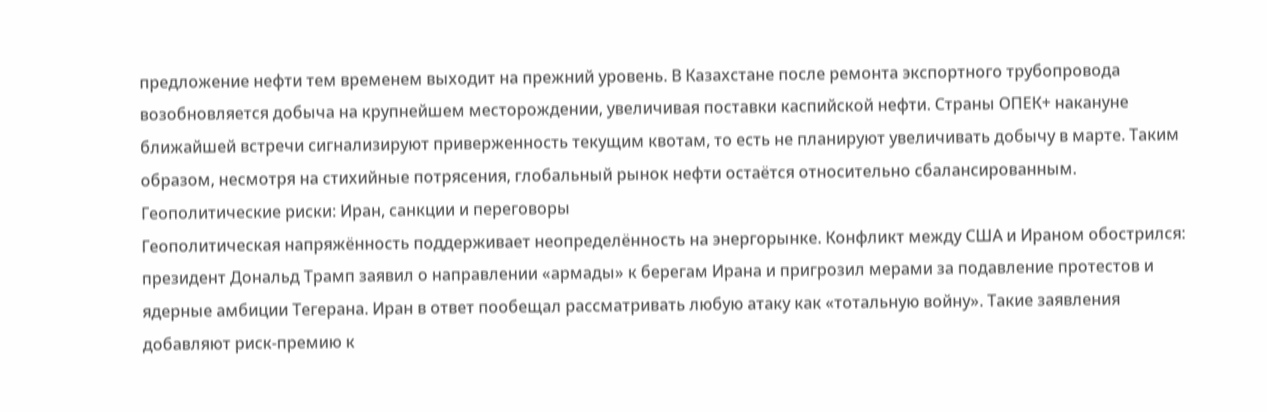предложение нефти тем временем выходит на прежний уровень. В Казахстане после ремонта экспортного трубопровода возобновляется добыча на крупнейшем месторождении, увеличивая поставки каспийской нефти. Страны ОПЕК+ накануне ближайшей встречи сигнализируют приверженность текущим квотам, то есть не планируют увеличивать добычу в марте. Таким образом, несмотря на стихийные потрясения, глобальный рынок нефти остаётся относительно сбалансированным.
Геополитические риски: Иран, санкции и переговоры
Геополитическая напряжённость поддерживает неопределённость на энергорынке. Конфликт между США и Ираном обострился: президент Дональд Трамп заявил о направлении «армады» к берегам Ирана и пригрозил мерами за подавление протестов и ядерные амбиции Тегерана. Иран в ответ пообещал рассматривать любую атаку как «тотальную войну». Такие заявления добавляют риск-премию к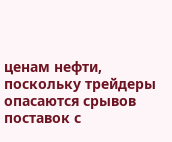ценам нефти, поскольку трейдеры опасаются срывов поставок с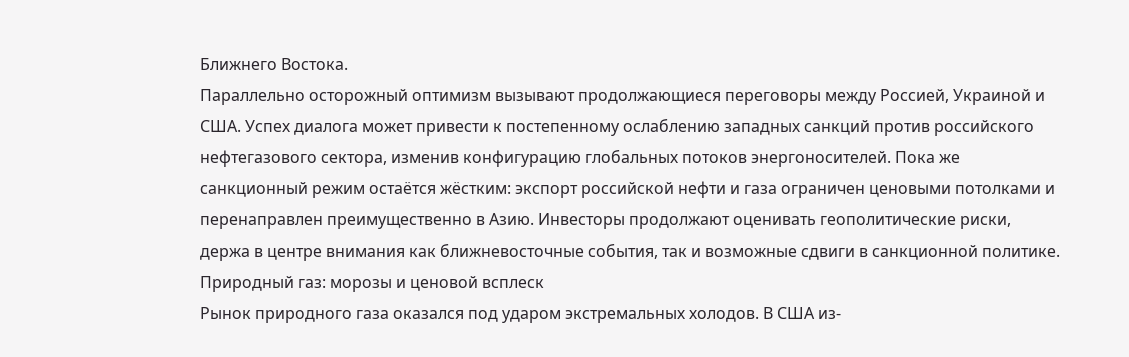Ближнего Востока.
Параллельно осторожный оптимизм вызывают продолжающиеся переговоры между Россией, Украиной и США. Успех диалога может привести к постепенному ослаблению западных санкций против российского нефтегазового сектора, изменив конфигурацию глобальных потоков энергоносителей. Пока же санкционный режим остаётся жёстким: экспорт российской нефти и газа ограничен ценовыми потолками и перенаправлен преимущественно в Азию. Инвесторы продолжают оценивать геополитические риски, держа в центре внимания как ближневосточные события, так и возможные сдвиги в санкционной политике.
Природный газ: морозы и ценовой всплеск
Рынок природного газа оказался под ударом экстремальных холодов. В США из-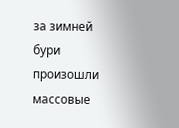за зимней бури произошли массовые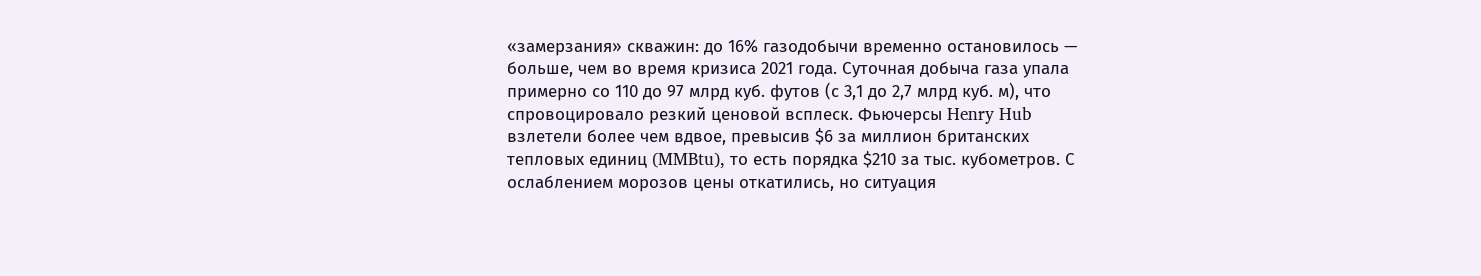«замерзания» скважин: до 16% газодобычи временно остановилось — больше, чем во время кризиса 2021 года. Суточная добыча газа упала примерно со 110 до 97 млрд куб. футов (с 3,1 до 2,7 млрд куб. м), что спровоцировало резкий ценовой всплеск. Фьючерсы Henry Hub взлетели более чем вдвое, превысив $6 за миллион британских тепловых единиц (MMBtu), то есть порядка $210 за тыс. кубометров. С ослаблением морозов цены откатились, но ситуация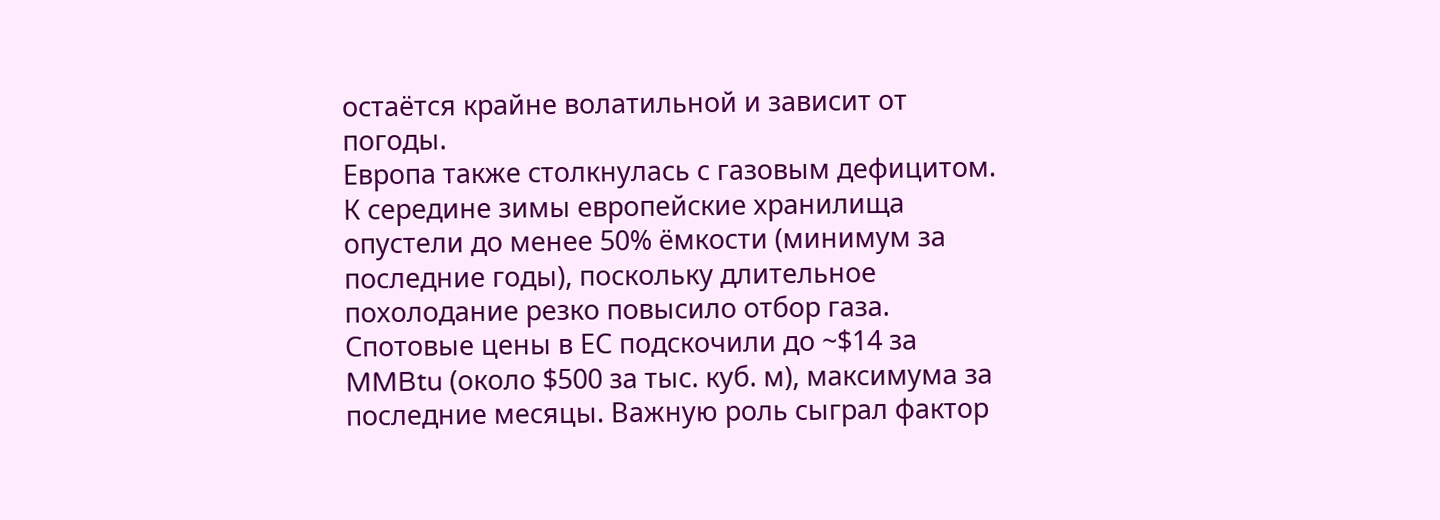остаётся крайне волатильной и зависит от погоды.
Европа также столкнулась с газовым дефицитом. К середине зимы европейские хранилища опустели до менее 50% ёмкости (минимум за последние годы), поскольку длительное похолодание резко повысило отбор газа. Спотовые цены в ЕС подскочили до ~$14 за MMBtu (около $500 за тыс. куб. м), максимума за последние месяцы. Важную роль сыграл фактор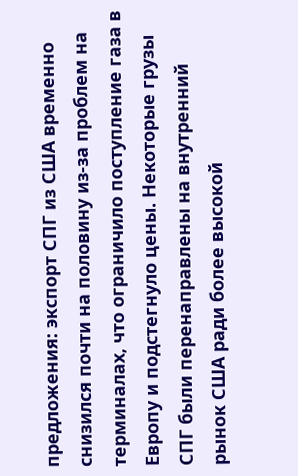предложения: экспорт СПГ из США временно снизился почти на половину из-за проблем на терминалах, что ограничило поступление газа в Европу и подстегнуло цены. Некоторые грузы СПГ были перенаправлены на внутренний рынок США ради более высокой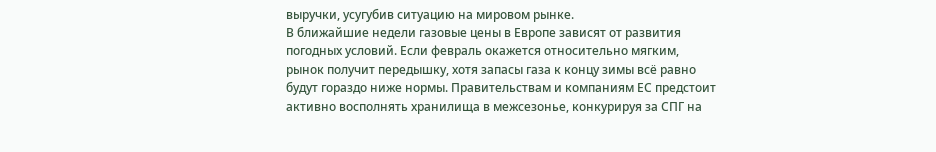выручки, усугубив ситуацию на мировом рынке.
В ближайшие недели газовые цены в Европе зависят от развития погодных условий. Если февраль окажется относительно мягким, рынок получит передышку, хотя запасы газа к концу зимы всё равно будут гораздо ниже нормы. Правительствам и компаниям ЕС предстоит активно восполнять хранилища в межсезонье, конкурируя за СПГ на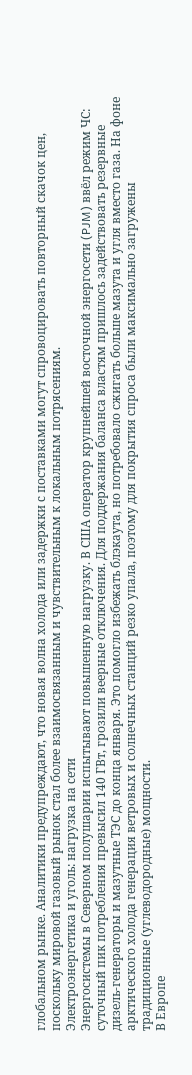глобальном рынке. Аналитики предупреждают, что новая волна холода или задержки с поставками могут спровоцировать повторный скачок цен, поскольку мировой газовый рынок стал более взаимосвязанным и чувствительным к локальным потрясениям.
Электроэнергетика и уголь: нагрузка на сети
Энергосистемы в Северном полушарии испытывают повышенную нагрузку. В США оператор крупнейшей восточной энергосети (PJM) ввёл режим ЧС: суточный пик потребления превысил 140 ГВт, грозили веерные отключения. Для поддержания баланса властям пришлось задействовать резервные дизель-генераторы и мазутные ТЭС до конца января. Это помогло избежать блэкаута, но потребовало сжигать больше мазута и угля вместо газа. На фоне арктического холода генерация ветровых и солнечных станций резко упала, поэтому для покрытия спроса были максимально загружены традиционные (углеводородные) мощности.
В Европе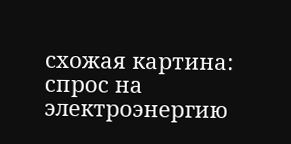схожая картина: спрос на электроэнергию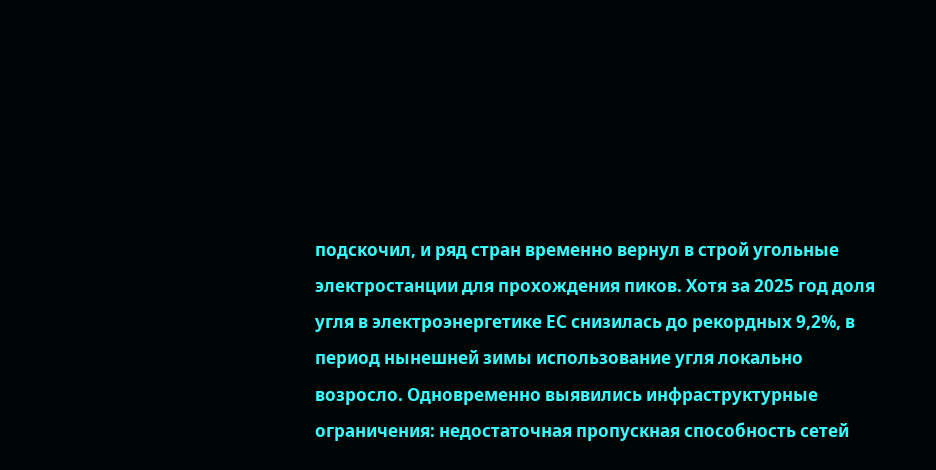подскочил, и ряд стран временно вернул в строй угольные электростанции для прохождения пиков. Хотя за 2025 год доля угля в электроэнергетике ЕС снизилась до рекордных 9,2%, в период нынешней зимы использование угля локально возросло. Одновременно выявились инфраструктурные ограничения: недостаточная пропускная способность сетей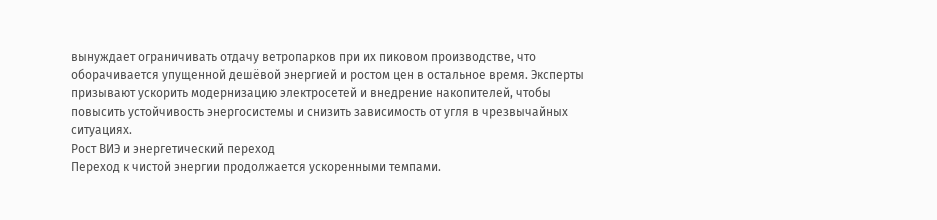вынуждает ограничивать отдачу ветропарков при их пиковом производстве, что оборачивается упущенной дешёвой энергией и ростом цен в остальное время. Эксперты призывают ускорить модернизацию электросетей и внедрение накопителей, чтобы повысить устойчивость энергосистемы и снизить зависимость от угля в чрезвычайных ситуациях.
Рост ВИЭ и энергетический переход
Переход к чистой энергии продолжается ускоренными темпами.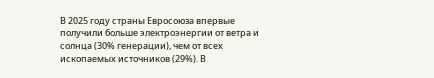В 2025 году страны Евросоюза впервые получили больше электроэнергии от ветра и солнца (30% генерации), чем от всех ископаемых источников (29%). В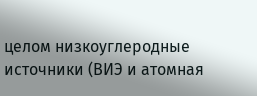целом низкоуглеродные источники (ВИЭ и атомная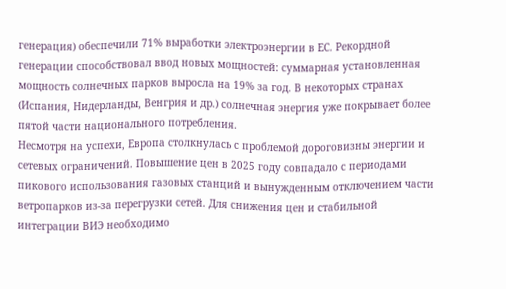генерация) обеспечили 71% выработки электроэнергии в ЕС. Рекордной генерации способствовал ввод новых мощностей: суммарная установленная мощность солнечных парков выросла на 19% за год. В некоторых странах (Испания, Нидерланды, Венгрия и др.) солнечная энергия уже покрывает более пятой части национального потребления.
Несмотря на успехи, Европа столкнулась с проблемой дороговизны энергии и сетевых ограничений. Повышение цен в 2025 году совпадало с периодами пикового использования газовых станций и вынужденным отключением части ветропарков из-за перегрузки сетей. Для снижения цен и стабильной интеграции ВИЭ необходимо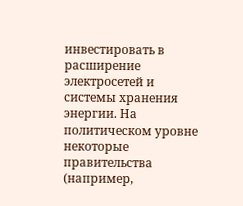инвестировать в расширение электросетей и системы хранения энергии. На политическом уровне некоторые правительства (например,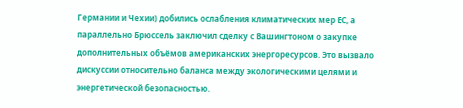Германии и Чехии) добились ослабления климатических мер ЕС, а параллельно Брюссель заключил сделку с Вашингтоном о закупке дополнительных объёмов американских энергоресурсов. Это вызвало дискуссии относительно баланса между экологическими целями и энергетической безопасностью.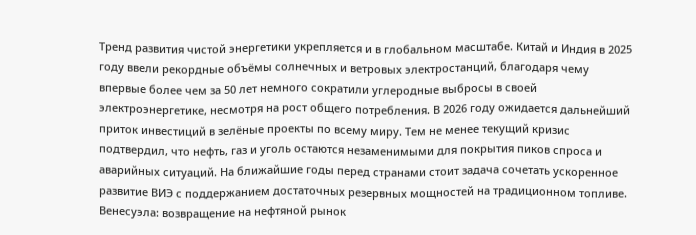Тренд развития чистой энергетики укрепляется и в глобальном масштабе. Китай и Индия в 2025 году ввели рекордные объёмы солнечных и ветровых электростанций, благодаря чему впервые более чем за 50 лет немного сократили углеродные выбросы в своей электроэнергетике, несмотря на рост общего потребления. В 2026 году ожидается дальнейший приток инвестиций в зелёные проекты по всему миру. Тем не менее текущий кризис подтвердил, что нефть, газ и уголь остаются незаменимыми для покрытия пиков спроса и аварийных ситуаций. На ближайшие годы перед странами стоит задача сочетать ускоренное развитие ВИЭ с поддержанием достаточных резервных мощностей на традиционном топливе.
Венесуэла: возвращение на нефтяной рынок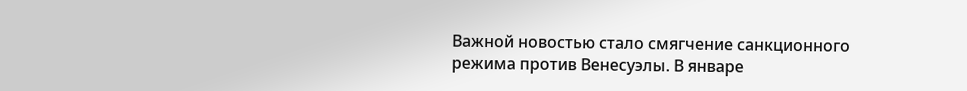Важной новостью стало смягчение санкционного режима против Венесуэлы. В январе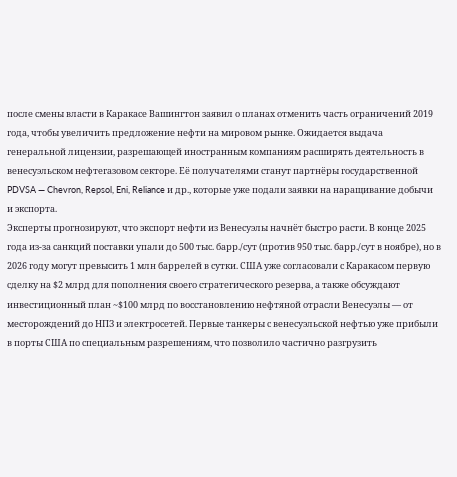после смены власти в Каракасе Вашингтон заявил о планах отменить часть ограничений 2019 года, чтобы увеличить предложение нефти на мировом рынке. Ожидается выдача генеральной лицензии, разрешающей иностранным компаниям расширять деятельность в венесуэльском нефтегазовом секторе. Её получателями станут партнёры государственной PDVSA — Chevron, Repsol, Eni, Reliance и др., которые уже подали заявки на наращивание добычи и экспорта.
Эксперты прогнозируют, что экспорт нефти из Венесуэлы начнёт быстро расти. В конце 2025 года из-за санкций поставки упали до 500 тыс. барр./сут (против 950 тыс. барр./сут в ноябре), но в 2026 году могут превысить 1 млн баррелей в сутки. США уже согласовали с Каракасом первую сделку на $2 млрд для пополнения своего стратегического резерва, а также обсуждают инвестиционный план ~$100 млрд по восстановлению нефтяной отрасли Венесуэлы — от месторождений до НПЗ и электросетей. Первые танкеры с венесуэльской нефтью уже прибыли в порты США по специальным разрешениям, что позволило частично разгрузить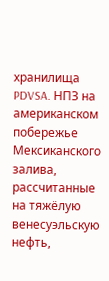хранилища PDVSA. НПЗ на американском побережье Мексиканского залива, рассчитанные на тяжёлую венесуэльскую нефть,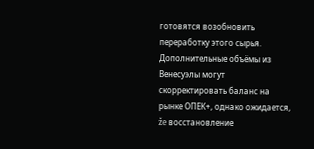готовятся возобновить переработку этого сырья. Дополнительные объёмы из Венесуэлы могут скорректировать баланс на рынке ОПЕК+, однако ожидается, že восстановление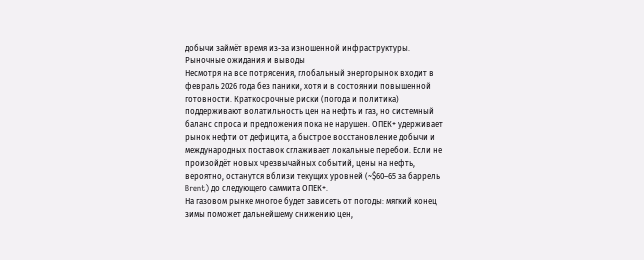добычи займёт время из-за изношенной инфраструктуры.
Рыночные ожидания и выводы
Несмотря на все потрясения, глобальный энергорынок входит в февраль 2026 года без паники, хотя и в состоянии повышенной готовности. Краткосрочные риски (погода и политика) поддерживают волатильность цен на нефть и газ, но системный баланс спроса и предложения пока не нарушен. ОПЕК+ удерживает рынок нефти от дефицита, а быстрое восстановление добычи и международных поставок сглаживает локальные перебои. Если не произойдёт новых чрезвычайных событий, цены на нефть, вероятно, останутся вблизи текущих уровней (~$60–65 за баррель Brent) до следующего саммита ОПЕК+.
На газовом рынке многое будет зависеть от погоды: мягкий конец зимы поможет дальнейшему снижению цен,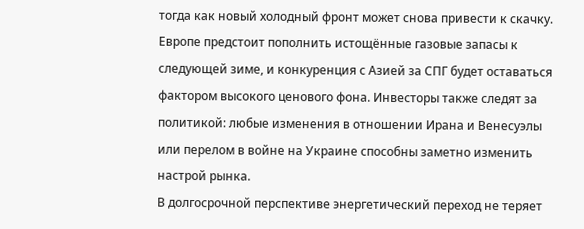тогда как новый холодный фронт может снова привести к скачку. Европе предстоит пополнить истощённые газовые запасы к следующей зиме, и конкуренция с Азией за СПГ будет оставаться фактором высокого ценового фона. Инвесторы также следят за политикой: любые изменения в отношении Ирана и Венесуэлы или перелом в войне на Украине способны заметно изменить настрой рынка.
В долгосрочной перспективе энергетический переход не теряет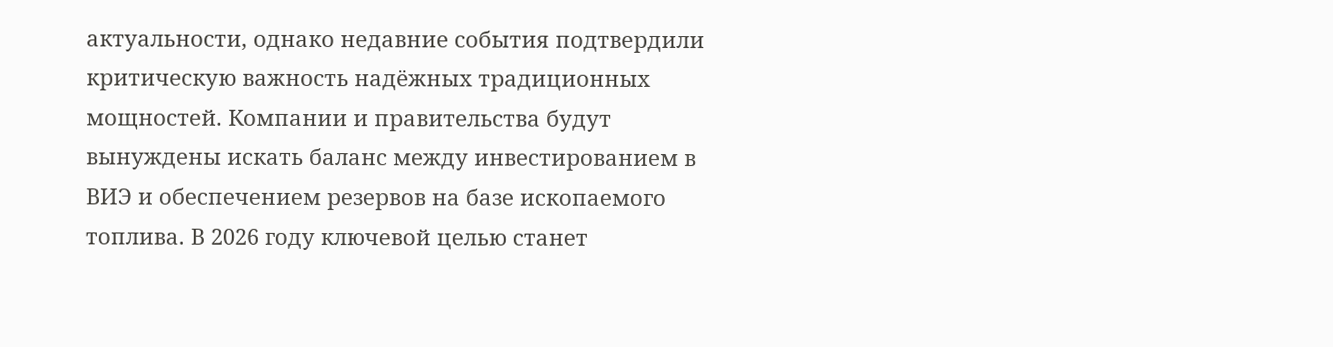актуальности, однако недавние события подтвердили критическую важность надёжных традиционных мощностей. Компании и правительства будут вынуждены искать баланс между инвестированием в ВИЭ и обеспечением резервов на базе ископаемого топлива. В 2026 году ключевой целью станет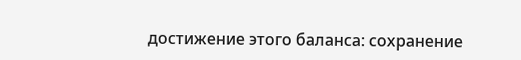достижение этого баланса: сохранение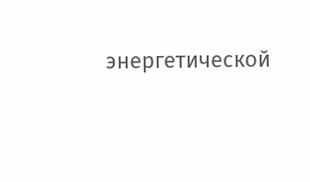энергетической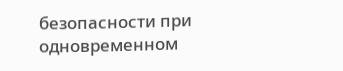безопасности при одновременном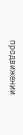продвижении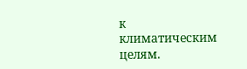к климатическим целям.